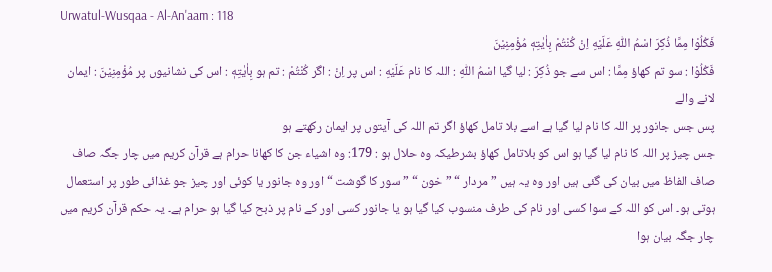Urwatul-Wusqaa - Al-An'aam : 118
فَكُلُوْا مِمَّا ذُكِرَ اسْمُ اللّٰهِ عَلَیْهِ اِنْ كُنْتُمْ بِاٰیٰتِهٖ مُؤْمِنِیْنَ
فَكُلُوْا : سو تم کھاؤ مِمَّا : اس سے جو ذُكِرَ : لیا گیا اسْمُ اللّٰهِ : اللہ کا نام عَلَيْهِ : اس پر اِنْ : اگر كُنْتُمْ : تم ہو بِاٰيٰتِهٖ : اس کی نشانیوں پر مُؤْمِنِيْنَ : ایمان لانے والے
پس جس جانور پر اللہ کا نام لیا گیا ہے اسے بلا تامل کھاؤ اگر تم اللہ کی آیتوں پر ایمان رکھتے ہو
جس چیز پر اللہ کا نام لیا گیا ہو اس کو بلاتامل کھاؤ بشرطیکہ وہ حلال ہو : 179: وہ اشیاء جن کا کھانا حرام ہے قرآن کریم میں چار جگہ صاف صاف الفاظ میں بیان کی گئی ہیں اور وہ یہ ہیں ” مردار “ ” خون “ ” سور کا گوشت “ اور وہ جانور یا کوئی اور چیز جو غذائی طور پر استعمال ہوتی ہو۔ اس کو اللہ کے سوا کسی اور نام کی طرف منسوب کیا گیا ہو یا جانور کسی اور کے نام پر ذبح کیا گیا ہو حرام ہے۔ یہ حکم قرآن کریم میں چار جگہ بیان ہوا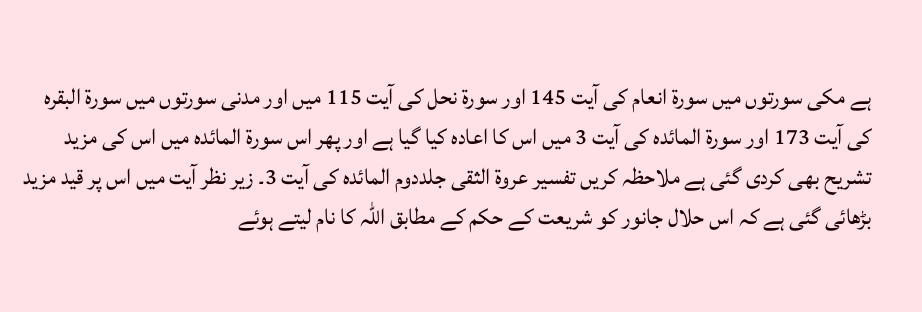ہے مکی سورتوں میں سورة انعام کی آیت 145 اور سورة نحل کی آیت 115 میں اور مدنی سورتوں میں سورة البقرہ کی آیت 173 اور سورة المائدہ کی آیت 3 میں اس کا اعادہ کیا گیا ہے اور پھر اس سورة المائدہ میں اس کی مزید تشریح بھی کردی گئی ہے ملاحظہ کریں تفسیر عروۃ الثقی جلددوم المائدہ کی آیت 3۔ زیر نظر آیت میں اس پر قید مزید بڑھائی گئی ہے کہ اس حلال جانور کو شریعت کے حکم کے مطابق اللہ کا نام لیتے ہوئے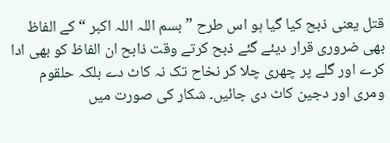قتل یعنی ذبح کیا گیا ہو اس طرح ” بسم اللہ اللہ اکبر “ کے الفاظ بھی ضروری قرار دیئے گئے ذبح کرتے وقت ذابح ان الفاظ کو بھی ادا کرے اور گلے پر چھری چلا کر نخاح تک نہ کاٹ دے بلکہ حلقوم ومری اور دجین کاٹ دی جائیں۔ شکار کی صورت میں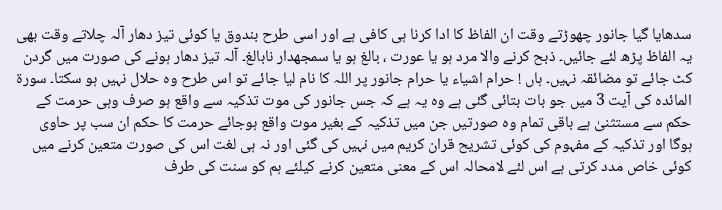سدھایا گیا جانور چھوڑتے وقت ان الفاظ کا ادا کرنا ہی کافی ہے اور اسی طرح بندوق یا کوئی تیز دھار آلہ چلاتے وقت بھی یہ الفاظ پڑھ لئے جائیں۔ ذبح کرنے والا مرد ہو یا عورت ، بالغ ہو یا سمجھدار نابالغ۔ آلہ تیز دھار ہونے کی صورت میں گردن کٹ جائے تو مضائقہ نہیں۔ ہاں ! حرام اشیاء یا حرام جانور پر اللہ کا نام لیا جائے تو اس طرح وہ حلال نہیں ہو سکتا۔ سورة المائدہ کی آیت 3 میں جو بات بتائی گئی ہے وہ یہ ہے کہ جس جانور کی موت تذکیہ سے واقع ہو صرف وہی حرمت کے حکم سے مستثنیٰ ہے باقی تمام وہ صورتیں جن میں تذکیہ کے بغیر موت واقع ہوجائے حرمت کا حکم ان سب پر حاوی ہوگا اور تذکیہ کے مفہوم کی کوئی تشریح قران کریم میں نہیں کی گئی اور نہ ہی لغت اس کی صورت متعین کرنے میں کوئی خاص مدد کرتی ہے اس لئے لامحالہ اس کے معنی متعین کرنے کیلئے ہم کو سنت کی طرف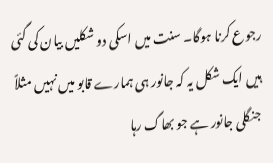رجوع کرنا ہوگا۔ سنت میں اسکی دو شکلیں بیان کی گئی ہیں ایک شکل یہ کہ جانور ہی ہمارے قابو میں نہیں مثلاً جنگلی جانور ہے جو بھاگ رہا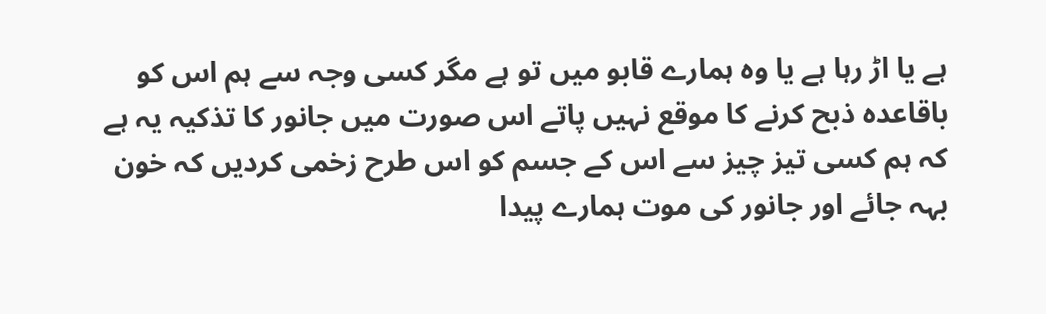ہے یا اڑ رہا ہے یا وہ ہمارے قابو میں تو ہے مگر کسی وجہ سے ہم اس کو باقاعدہ ذبح کرنے کا موقع نہیں پاتے اس صورت میں جانور کا تذکیہ یہ ہے کہ ہم کسی تیز چیز سے اس کے جسم کو اس طرح زخمی کردیں کہ خون بہہ جائے اور جانور کی موت ہمارے پیدا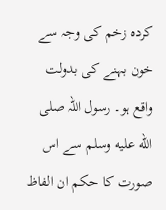کردہ زخم کی وجہ سے خون بہنے کی بدولت واقع ہو۔ رسول اللہ صلى الله عليه وسلم سے اس صورت کا حکم ان الفاظ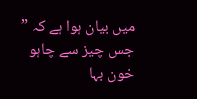میں بیان ہوا ہے کہ ” جس چیز سے چاہو خون بہا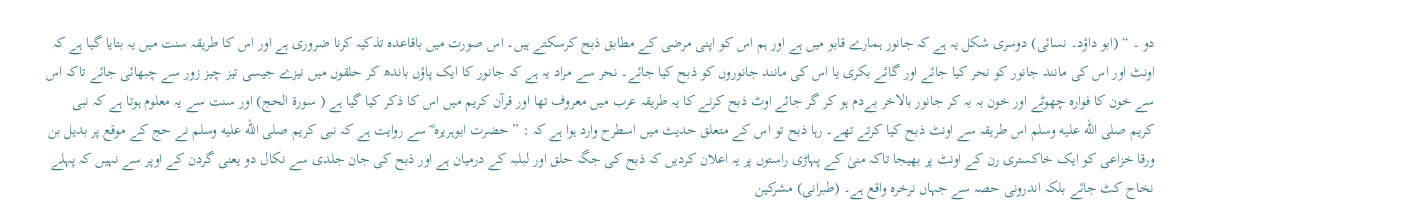دو ۔ “ (ابو داؤد۔ نسائی) دوسری شکل یہ ہے کہ جانور ہمارے قابو میں ہے اور ہم اس کو اپنی مرضی کے مطابق ذبح کرسکتے ہیں۔ اس صورت میں باقاعدہ تذکیہ کرنا ضروری ہے اور اس کا طریقہ سنت میں یہ بتایا گیا ہے کہ اونٹ اور اس کی مانند جانور کو نحر کیا جائے اور گائے بکری یا اس کی مانند جانوروں کو ذبح کیا جائے۔ نحر سے مراد یہ ہے کہ جانور کا ایک پاؤں باندھ کر حلقوں میں نیزے جیسی تیز چیز زور سے چبھائی جائے تاکہ اس سے خون کا فوارہ چھوٹے اور خون بہ بہ کر جانور بالاخر بےدم ہو کر گر جائے اوٹ ذبح کرنے کا یہ طریقہ عرب میں معروف تھا اور قرآن کریم میں اس کا ذکر کیا گیا ہے ( سورة الحج) اور سنت سے یہ معلوم ہوتا ہے کہ نبی کریم صلى الله عليه وسلم اس طریقہ سے اونٹ ذبح کیا کرتے تھے۔ رہا ذبح تو اس کے متعلق حدیث میں اسطرح وارد ہوا ہے کہ : ” حضرت ابوہریرہ ؓ سے روایت ہے کہ نبی کریم صلى الله عليه وسلم نے حج کے موقع پر بدیل بن ورقا خزاعی کو ایک خاکستری رن کے اونٹ پر بھیجا تاکہ منیٰ کے پہاڑی راستوں پر یہ اعلان کردیں کہ ذبح کی جگہ حلق اور لبلبہ کے درمیان ہے اور ذبح کی جان جلدی سے نکال دو یعنی گردن کے اوپر سے نہیں کہ پہلے نخاح کٹ جائے بلکہ اندرونی حصہ سے جہاں نرخرہ واقع ہے۔ (طبرانی) مشرکین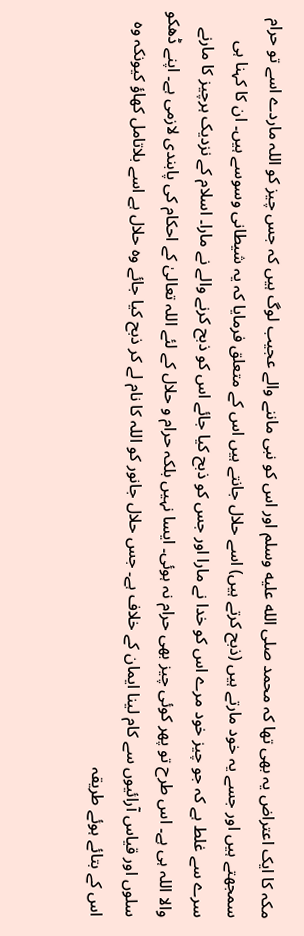مکہ کا ایک اعتراض یہ بھی تھا کہ محمد صلى الله عليه وسلم اور اس کو نبی ماننے والے عجیب لوگ ہیں کہ جس چیز کو اللہ ماردے اسے تو حرام سمجھتے ہیں اور جسے یہ خود مارتے ہیں (ذبح کرتے ہیں) اسے حلال جانتے ہیں اس کے متعلق فرمایا کہ یہ شیطانی وسوسے ہیں۔ ان کا کہنا ہی سرے سے غلط ہے کہ جو چیز خود مرے اس کو خدا نے مارا اور جس کو ذبح کیا جائے اس کو ذبح کرنے والے نے مارا۔ اسلام کے نزدیک ہرچیز کا مارنے والا اللہ ہی ہے۔ اس طرح تو پھر کوئی چیز بھی حرام نہ ہوئی۔ ایسا نہیں بلکہ حرام و حلال کے لئے اللہ تعالیٰ کے احکام کی پابندی لازمی ہے۔ اپنے ڈھکو سلوں اور قیاس آرائیوں سے کام لینا ایمان کے خلاف ہے۔ جس حلال جانور کو اللہ کا نام لے کر ذبح کیا جائے وہ حلال ہے اسے بلاتامل کھاؤ کیونکہ وہ اس کے بتائے ہوئے طریقہ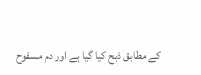کے مطابق ذبح کیا گیا ہے اور دم مسفوح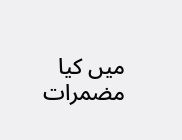میں کیا مضمرات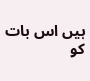ہیں اس بات کو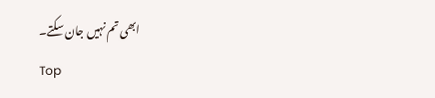ابھی تم نہیں جان سکتے۔
Top